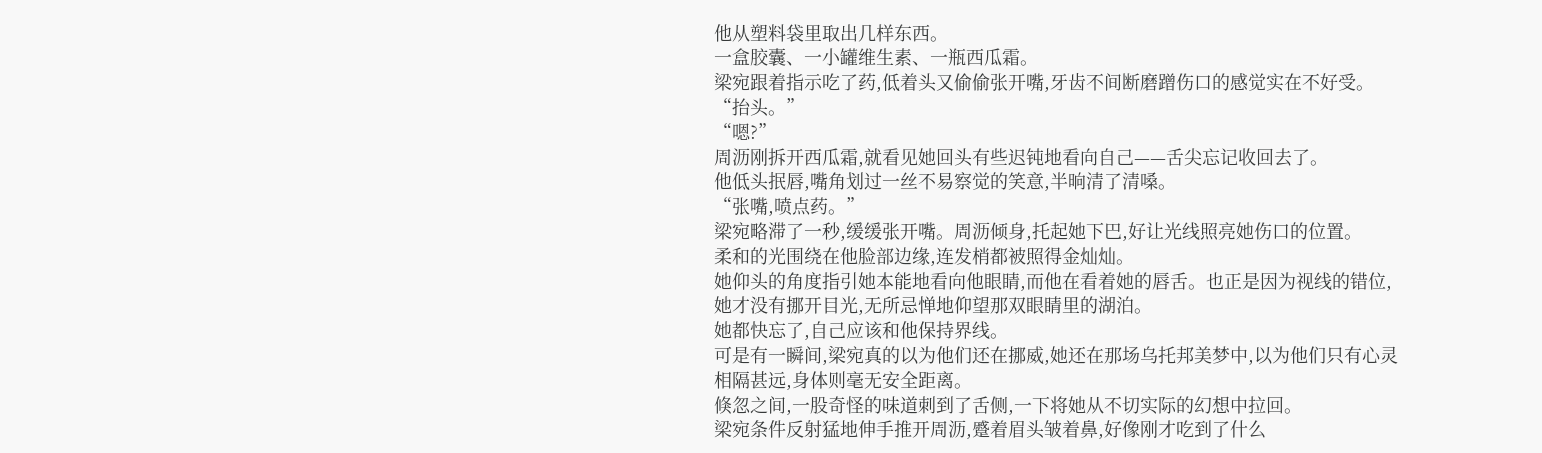他从塑料袋里取出几样东西。
一盒胶囊、一小罐维生素、一瓶西瓜霜。
梁宛跟着指示吃了药,低着头又偷偷张开嘴,牙齿不间断磨蹭伤口的感觉实在不好受。
“抬头。”
“嗯?”
周沥刚拆开西瓜霜,就看见她回头有些迟钝地看向自己——舌尖忘记收回去了。
他低头抿唇,嘴角划过一丝不易察觉的笑意,半晌清了清嗓。
“张嘴,喷点药。”
梁宛略滞了一秒,缓缓张开嘴。周沥倾身,托起她下巴,好让光线照亮她伤口的位置。
柔和的光围绕在他脸部边缘,连发梢都被照得金灿灿。
她仰头的角度指引她本能地看向他眼睛,而他在看着她的唇舌。也正是因为视线的错位,她才没有挪开目光,无所忌惮地仰望那双眼睛里的湖泊。
她都快忘了,自己应该和他保持界线。
可是有一瞬间,梁宛真的以为他们还在挪威,她还在那场乌托邦美梦中,以为他们只有心灵相隔甚远,身体则毫无安全距离。
倏忽之间,一股奇怪的味道刺到了舌侧,一下将她从不切实际的幻想中拉回。
梁宛条件反射猛地伸手推开周沥,蹙着眉头皱着鼻,好像刚才吃到了什么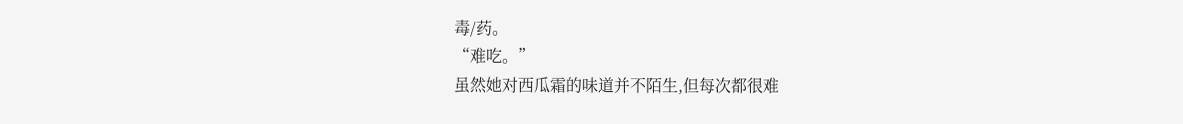毒/药。
“难吃。”
虽然她对西瓜霜的味道并不陌生,但每次都很难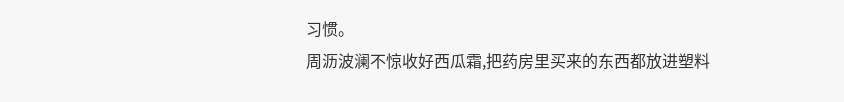习惯。
周沥波澜不惊收好西瓜霜,把药房里买来的东西都放进塑料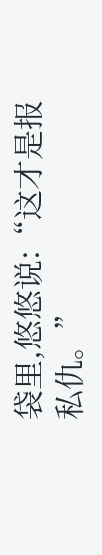袋里,悠悠说:“这才是报私仇。”